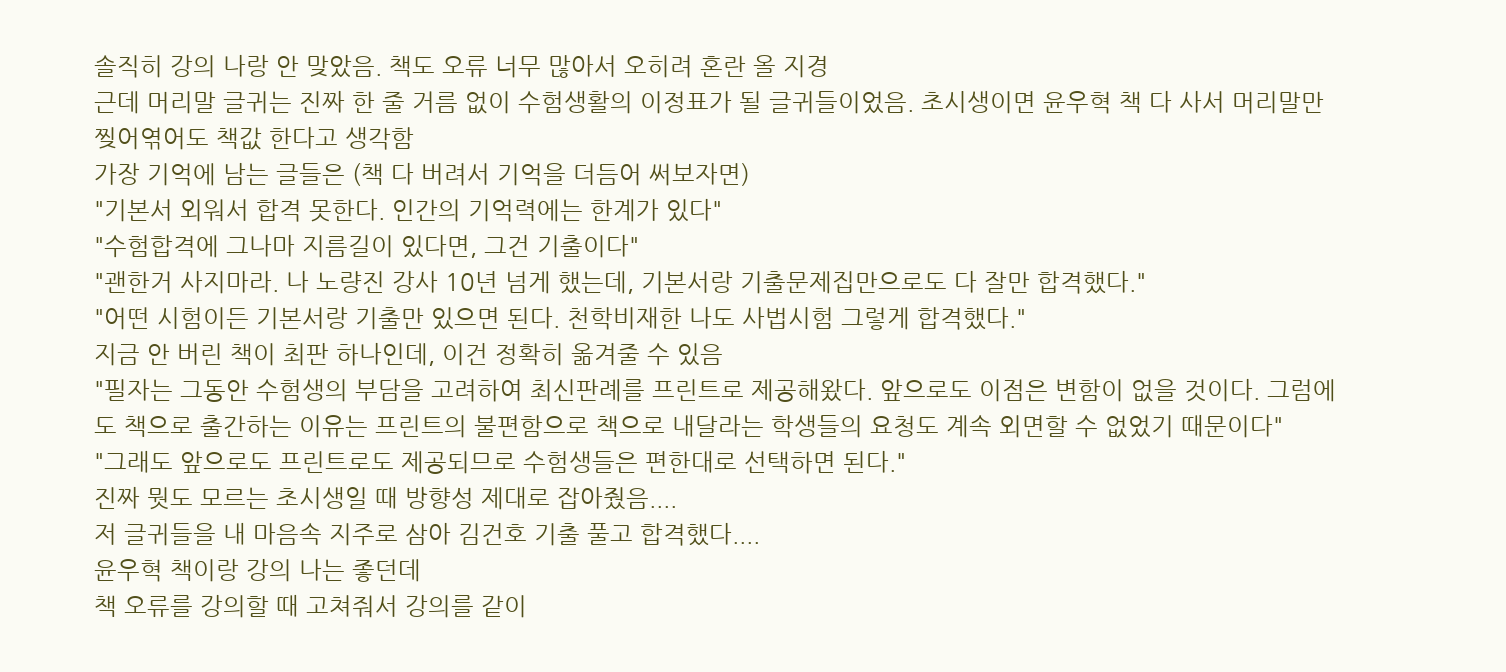솔직히 강의 나랑 안 맞았음. 책도 오류 너무 많아서 오히려 혼란 올 지경
근데 머리말 글귀는 진짜 한 줄 거름 없이 수험생활의 이정표가 될 글귀들이었음. 초시생이면 윤우혁 책 다 사서 머리말만 찢어엮어도 책값 한다고 생각함
가장 기억에 남는 글들은 (책 다 버려서 기억을 더듬어 써보자면)
"기본서 외워서 합격 못한다. 인간의 기억력에는 한계가 있다"
"수험합격에 그나마 지름길이 있다면, 그건 기출이다"
"괜한거 사지마라. 나 노량진 강사 10년 넘게 했는데, 기본서랑 기출문제집만으로도 다 잘만 합격했다."
"어떤 시험이든 기본서랑 기출만 있으면 된다. 천학비재한 나도 사법시험 그렇게 합격했다."
지금 안 버린 책이 최판 하나인데, 이건 정확히 옮겨줄 수 있음
"필자는 그동안 수험생의 부담을 고려하여 최신판례를 프린트로 제공해왔다. 앞으로도 이점은 변함이 없을 것이다. 그럼에도 책으로 출간하는 이유는 프린트의 불편함으로 책으로 내달라는 학생들의 요청도 계속 외면할 수 없었기 때문이다"
"그래도 앞으로도 프린트로도 제공되므로 수험생들은 편한대로 선택하면 된다."
진짜 뭣도 모르는 초시생일 때 방향성 제대로 잡아줬음....
저 글귀들을 내 마음속 지주로 삼아 김건호 기출 풀고 합격했다....
윤우혁 책이랑 강의 나는 좋던데
책 오류를 강의할 때 고쳐줘서 강의를 같이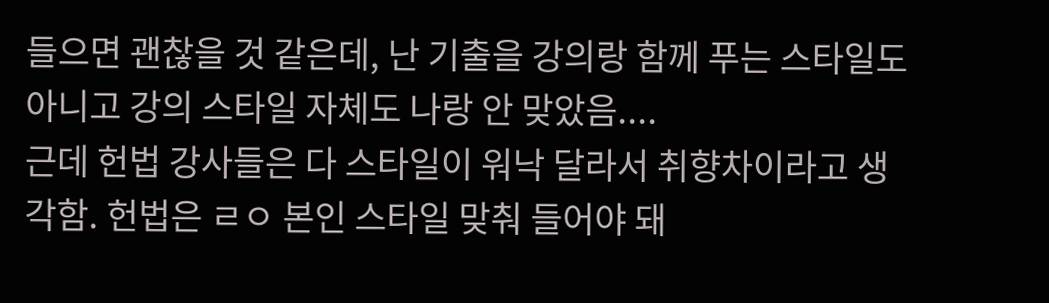들으면 괜찮을 것 같은데, 난 기출을 강의랑 함께 푸는 스타일도 아니고 강의 스타일 자체도 나랑 안 맞았음....
근데 헌법 강사들은 다 스타일이 워낙 달라서 취향차이라고 생각함. 헌법은 ㄹㅇ 본인 스타일 맞춰 들어야 돼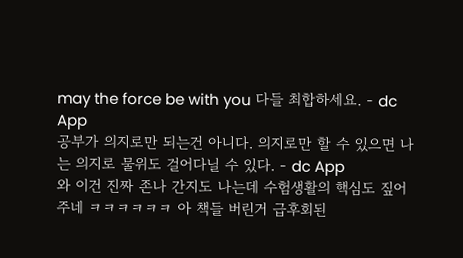may the force be with you 다들 최합하세요. - dc App
공부가 의지로만 되는건 아니다. 의지로만 할 수 있으면 나는 의지로 물위도 걸어다닐 수 있다. - dc App
와 이건 진짜 존나 간지도 나는데 수험생활의 핵심도 짚어주네 ㅋㅋㅋㅋㅋㅋ 아 책들 버린거 급후회된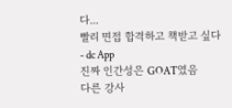다...
빨리 면접 합격하고 책받고 싶다 - dc App
진짜 인간성은 GOAT였음
다른 강사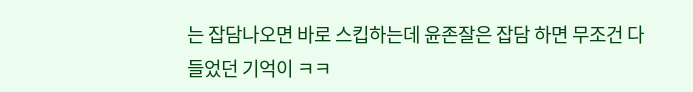는 잡담나오면 바로 스킵하는데 윤존잘은 잡담 하면 무조건 다들었던 기억이 ㅋㅋ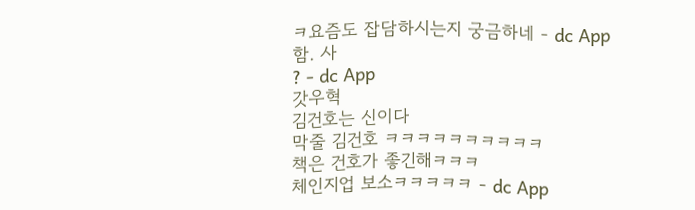ㅋ요즘도 잡담하시는지 궁금하네 - dc App
함. 사
? - dc App
갓우혁
김건호는 신이다
막줄 김건호 ㅋㅋㅋㅋㅋㅋㅋㅋㅋㅋ
책은 건호가 좋긴해ㅋㅋㅋ
체인지업 보소ㅋㅋㅋㅋㅋ - dc App